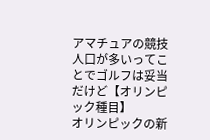アマチュアの競技人口が多いってことでゴルフは妥当だけど【オリンピック種目】
オリンピックの新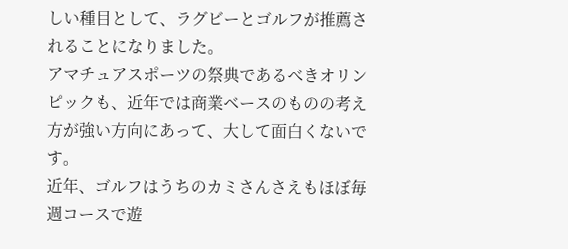しい種目として、ラグビーとゴルフが推薦されることになりました。
アマチュアスポーツの祭典であるべきオリンピックも、近年では商業ベースのものの考え方が強い方向にあって、大して面白くないです。
近年、ゴルフはうちのカミさんさえもほぼ毎週コースで遊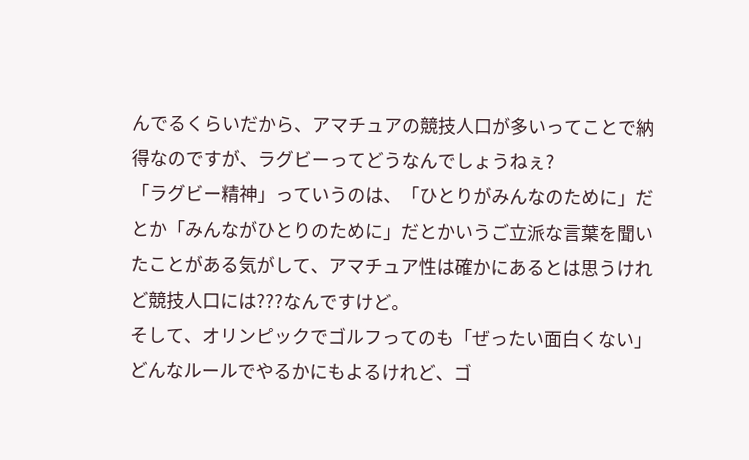んでるくらいだから、アマチュアの競技人口が多いってことで納得なのですが、ラグビーってどうなんでしょうねぇ?
「ラグビー精神」っていうのは、「ひとりがみんなのために」だとか「みんながひとりのために」だとかいうご立派な言葉を聞いたことがある気がして、アマチュア性は確かにあるとは思うけれど競技人口には???なんですけど。
そして、オリンピックでゴルフってのも「ぜったい面白くない」
どんなルールでやるかにもよるけれど、ゴ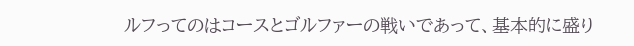ルフってのはコースとゴルファーの戦いであって、基本的に盛り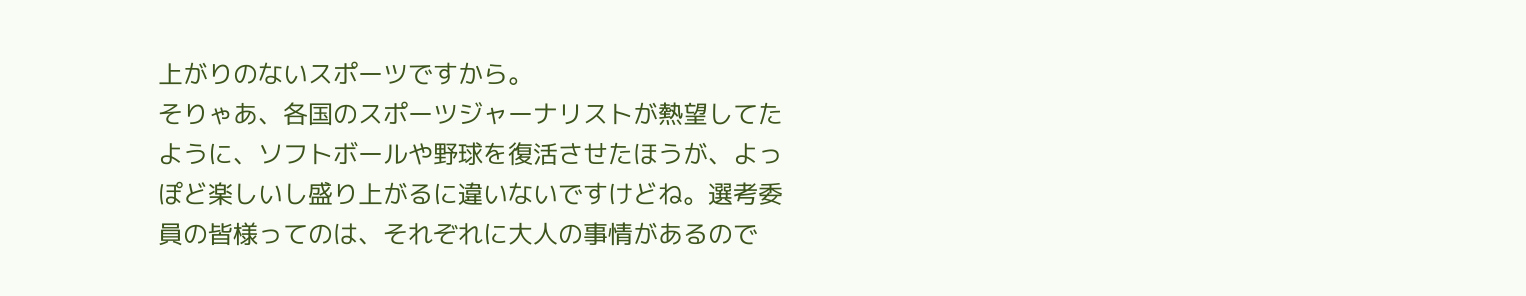上がりのないスポーツですから。
そりゃあ、各国のスポーツジャーナリストが熱望してたように、ソフトボールや野球を復活させたほうが、よっぽど楽しいし盛り上がるに違いないですけどね。選考委員の皆様ってのは、それぞれに大人の事情があるので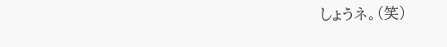しょうネ。(笑)